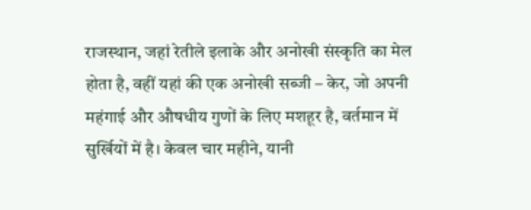राजस्थान, जहां रेतीले इलाके और अनोखी संस्कृति का मेल होता है, वहीं यहां की एक अनोखी सब्जी – केर, जो अपनी महंगाई और औषधीय गुणों के लिए मशहूर है, वर्तमान में सुर्खियों में है। केवल चार महीने, यानी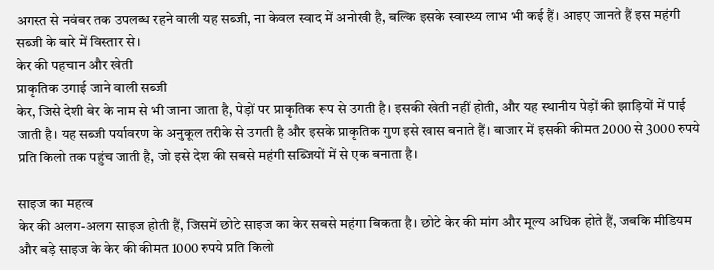अगस्त से नवंबर तक उपलब्ध रहने वाली यह सब्जी, ना केवल स्वाद में अनोखी है, बल्कि इसके स्वास्थ्य लाभ भी कई हैं। आइए जानते हैं इस महंगी सब्जी के बारे में विस्तार से।
केर की पहचान और खेती
प्राकृतिक उगाई जाने वाली सब्जी
केर, जिसे देशी बेर के नाम से भी जाना जाता है, पेड़ों पर प्राकृतिक रूप से उगती है। इसकी खेती नहीं होती, और यह स्थानीय पेड़ों की झाड़ियों में पाई जाती है। यह सब्जी पर्यावरण के अनुकूल तरीके से उगती है और इसके प्राकृतिक गुण इसे खास बनाते हैं। बाजार में इसकी कीमत 2000 से 3000 रुपये प्रति किलो तक पहुंच जाती है, जो इसे देश की सबसे महंगी सब्जियों में से एक बनाता है।

साइज का महत्व
केर की अलग-अलग साइज होती हैं, जिसमें छोटे साइज का केर सबसे महंगा बिकता है। छोटे केर की मांग और मूल्य अधिक होते हैं, जबकि मीडियम और बड़े साइज के केर की कीमत 1000 रुपये प्रति किलो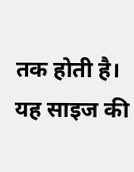तक होती है। यह साइज की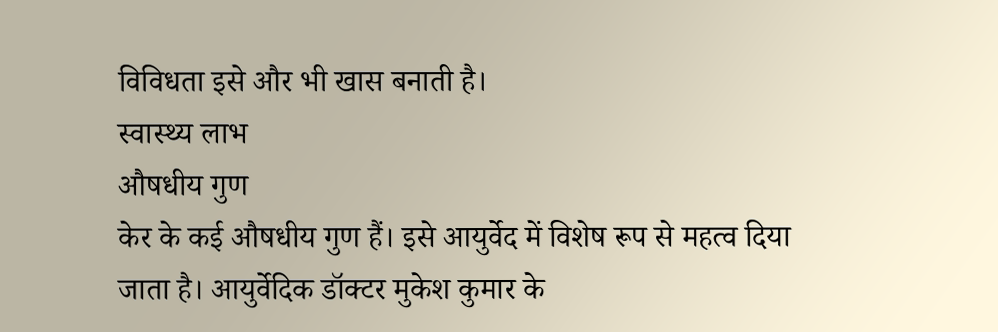विविधता इसे और भी खास बनाती है।
स्वास्थ्य लाभ
औषधीय गुण
केर के कई औषधीय गुण हैं। इसे आयुर्वेद में विशेष रूप से महत्व दिया जाता है। आयुर्वेदिक डॉक्टर मुकेश कुमार के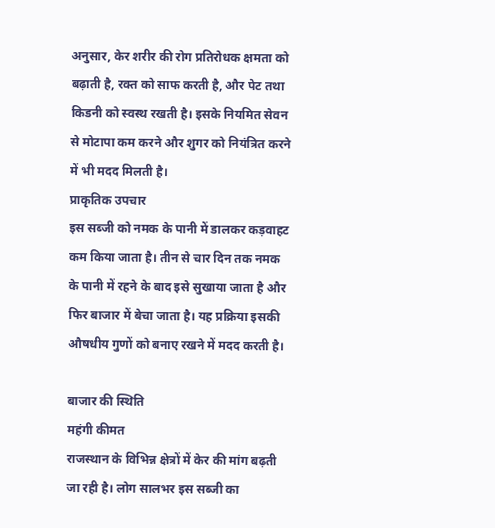अनुसार, केर शरीर की रोग प्रतिरोधक क्षमता को बढ़ाती है, रक्त को साफ करती है, और पेट तथा किडनी को स्वस्थ रखती है। इसके नियमित सेवन से मोटापा कम करने और शुगर को नियंत्रित करने में भी मदद मिलती है।
प्राकृतिक उपचार
इस सब्जी को नमक के पानी में डालकर कड़वाहट कम किया जाता है। तीन से चार दिन तक नमक के पानी में रहने के बाद इसे सुखाया जाता है और फिर बाजार में बेचा जाता है। यह प्रक्रिया इसकी औषधीय गुणों को बनाए रखने में मदद करती है।

बाजार की स्थिति
महंगी कीमत
राजस्थान के विभिन्न क्षेत्रों में केर की मांग बढ़ती जा रही है। लोग सालभर इस सब्जी का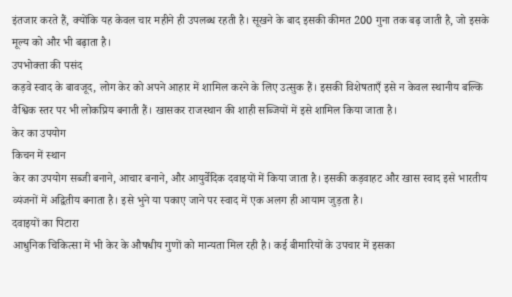इंतजार करते हैं, क्योंकि यह केवल चार महीने ही उपलब्ध रहती है। सूखने के बाद इसकी कीमत 200 गुना तक बढ़ जाती है, जो इसके मूल्य को और भी बढ़ाता है।
उपभोक्ता की पसंद
कड़वे स्वाद के बावजूद, लोग केर को अपने आहार में शामिल करने के लिए उत्सुक हैं। इसकी विशेषताएँ इसे न केवल स्थानीय बल्कि वैश्विक स्तर पर भी लोकप्रिय बनाती हैं। खासकर राजस्थान की शाही सब्जियों में इसे शामिल किया जाता है।
केर का उपयोग
किचन में स्थान
केर का उपयोग सब्जी बनाने, आचार बनाने, और आयुर्वेदिक दवाइयों में किया जाता है। इसकी कड़वाहट और खास स्वाद इसे भारतीय व्यंजनों में अद्वितीय बनाता है। इसे भुने या पकाए जाने पर स्वाद में एक अलग ही आयाम जुड़ता है।
दवाइयों का पिटारा
आधुनिक चिकित्सा में भी केर के औषधीय गुणों को मान्यता मिल रही है। कई बीमारियों के उपचार में इसका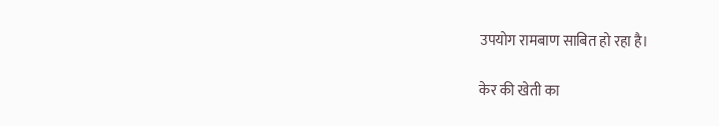उपयोग रामबाण साबित हो रहा है।

केर की खेती का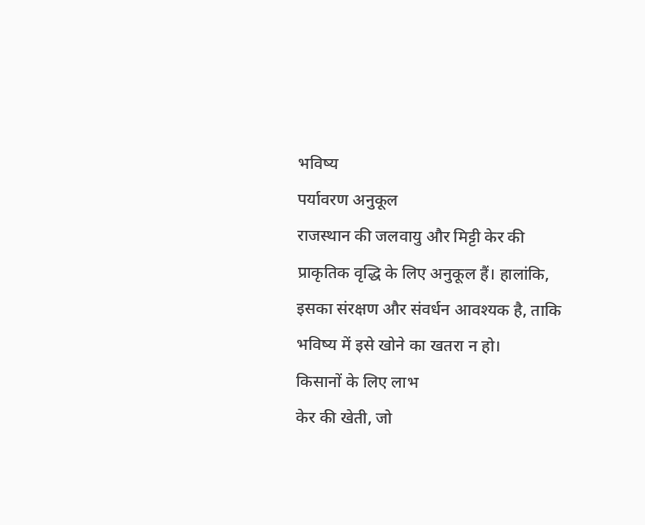भविष्य
पर्यावरण अनुकूल
राजस्थान की जलवायु और मिट्टी केर की प्राकृतिक वृद्धि के लिए अनुकूल हैं। हालांकि, इसका संरक्षण और संवर्धन आवश्यक है, ताकि भविष्य में इसे खोने का खतरा न हो।
किसानों के लिए लाभ
केर की खेती, जो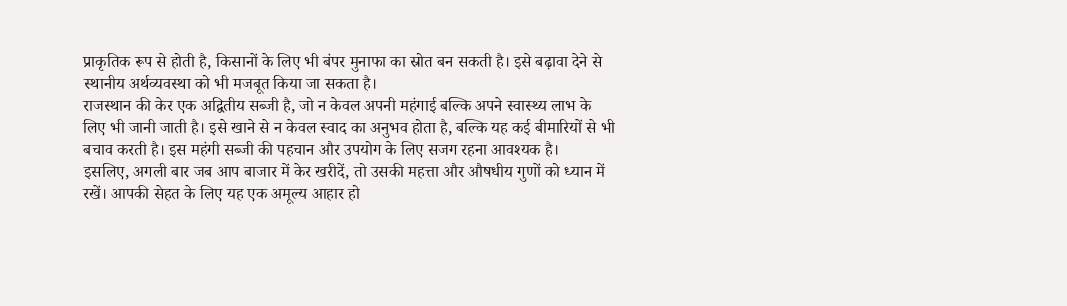प्राकृतिक रूप से होती है, किसानों के लिए भी बंपर मुनाफा का स्रोत बन सकती है। इसे बढ़ावा देने से स्थानीय अर्थव्यवस्था को भी मजबूत किया जा सकता है।
राजस्थान की केर एक अद्वितीय सब्जी है, जो न केवल अपनी महंगाई बल्कि अपने स्वास्थ्य लाभ के लिए भी जानी जाती है। इसे खाने से न केवल स्वाद का अनुभव होता है, बल्कि यह कई बीमारियों से भी बचाव करती है। इस महंगी सब्जी की पहचान और उपयोग के लिए सजग रहना आवश्यक है।
इसलिए, अगली बार जब आप बाजार में केर खरीदें, तो उसकी महत्ता और औषधीय गुणों को ध्यान में रखें। आपकी सेहत के लिए यह एक अमूल्य आहार हो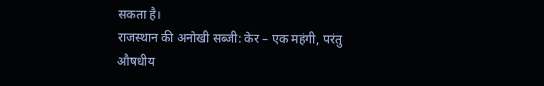सकता है।
राजस्थान की अनोखी सब्जी: केर – एक महंगी, परंतु औषधीय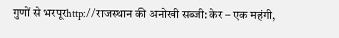गुणों से भरपूरhttp://राजस्थान की अनोखी सब्जी: केर – एक महंगी,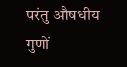परंतु औषधीय गुणों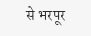से भरपूर